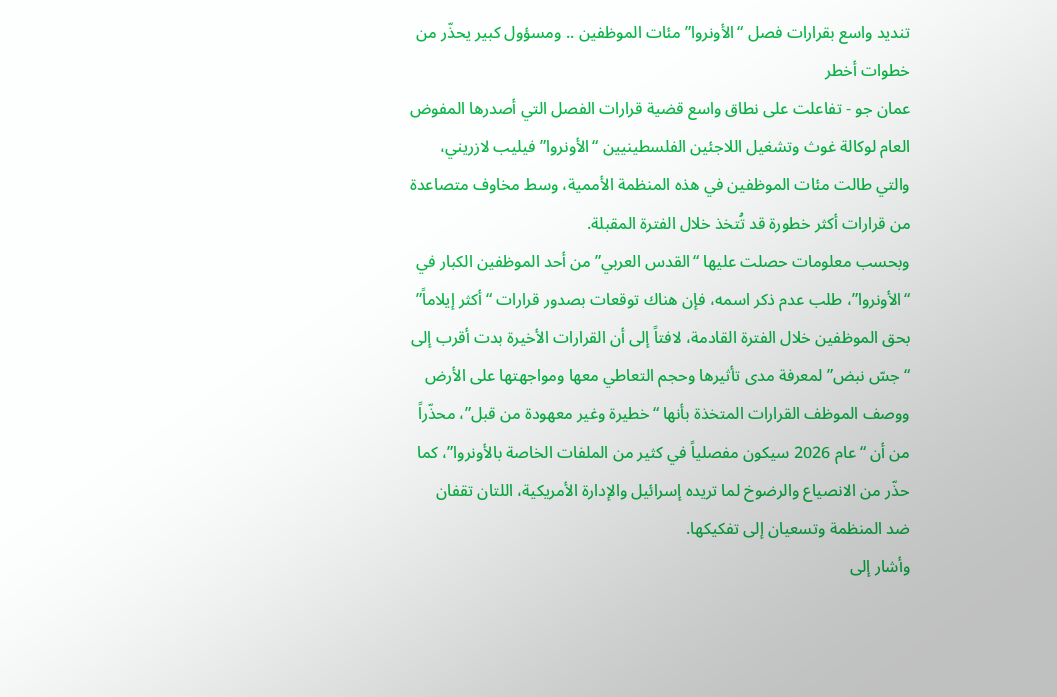تنديد واسع بقرارات فصل “الأونروا” مئات الموظفين .. ومسؤول كبير يحذّر من خطوات أخطر
عمان جو - تفاعلت على نطاق واسع قضية قرارات الفصل التي أصدرها المفوض العام لوكالة غوث وتشغيل اللاجئين الفلسطينيين “الأونروا” فيليب لازريني، والتي طالت مئات الموظفين في هذه المنظمة الأممية، وسط مخاوف متصاعدة من قرارات أكثر خطورة قد تُتخذ خلال الفترة المقبلة.
وبحسب معلومات حصلت عليها “القدس العربي” من أحد الموظفين الكبار في “الأونروا”، طلب عدم ذكر اسمه، فإن هناك توقعات بصدور قرارات “أكثر إيلاماً” بحق الموظفين خلال الفترة القادمة، لافتاً إلى أن القرارات الأخيرة بدت أقرب إلى “جسّ نبض” لمعرفة مدى تأثيرها وحجم التعاطي معها ومواجهتها على الأرض
ووصف الموظف القرارات المتخذة بأنها “خطيرة وغير معهودة من قبل”، محذّراً من أن “عام 2026 سيكون مفصلياً في كثير من الملفات الخاصة بالأونروا”، كما حذّر من الانصياع والرضوخ لما تريده إسرائيل والإدارة الأمريكية، اللتان تقفان ضد المنظمة وتسعيان إلى تفكيكها.
وأشار إلى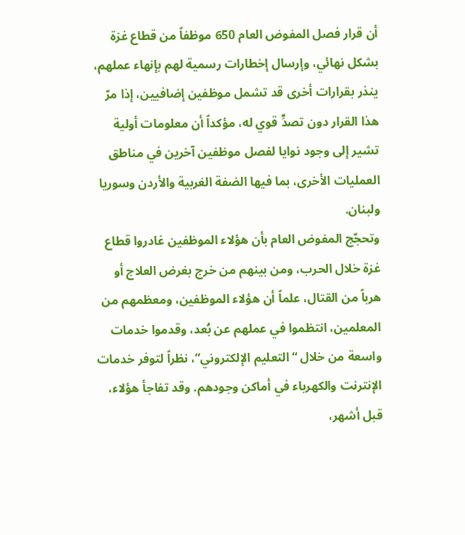أن قرار فصل المفوض العام 650 موظفاً من قطاع غزة بشكل نهائي، وإرسال إخطارات رسمية لهم بإنهاء عملهم، ينذر بقرارات أخرى قد تشمل موظفين إضافيين، إذا مرّ هذا القرار دون تصدٍّ قوي له، مؤكداً أن معلومات أولية تشير إلى وجود نوايا لفصل موظفين آخرين في مناطق العمليات الأخرى، بما فيها الضفة الغربية والأردن وسوريا ولبنان.
وتحجّج المفوض العام بأن هؤلاء الموظفين غادروا قطاع غزة خلال الحرب، ومن بينهم من خرج بغرض العلاج أو هرباً من القتال، علماً أن هؤلاء الموظفين، ومعظمهم من المعلمين، انتظموا في عملهم عن بُعد، وقدموا خدمات واسعة من خلال “التعليم الإلكتروني”، نظراً لتوفر خدمات الإنترنت والكهرباء في أماكن وجودهم. وقد تفاجأ هؤلاء، قبل أشهر،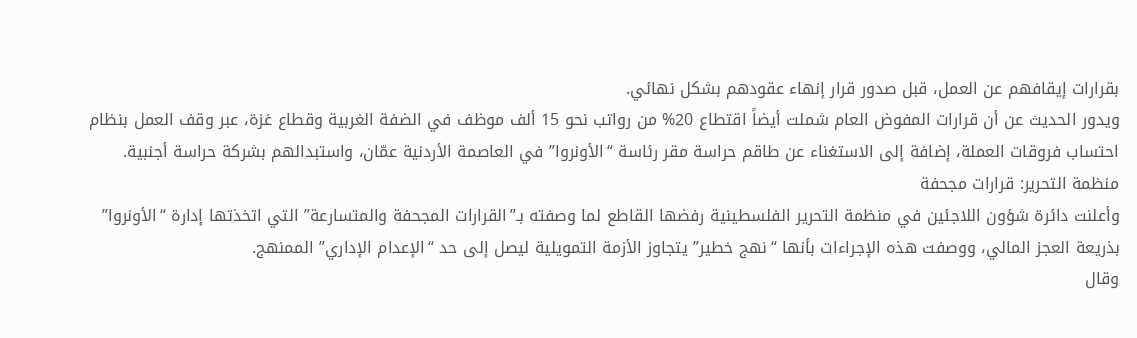بقرارات إيقافهم عن العمل، قبل صدور قرار إنهاء عقودهم بشكل نهائي.
ويدور الحديث عن أن قرارات المفوض العام شملت أيضاً اقتطاع 20% من رواتب نحو 15 ألف موظف في الضفة الغربية وقطاع غزة، عبر وقف العمل بنظام احتساب فروقات العملة، إضافة إلى الاستغناء عن طاقم حراسة مقر رئاسة “الأونروا” في العاصمة الأردنية عمّان، واستبدالهم بشركة حراسة أجنبية.
منظمة التحرير: قرارات مجحفة
وأعلنت دائرة شؤون اللاجئين في منظمة التحرير الفلسطينية رفضها القاطع لما وصفته بـ”القرارات المجحفة والمتسارعة” التي اتخذتها إدارة “الأونروا” بذريعة العجز المالي، ووصفت هذه الإجراءات بأنها “نهج خطير” يتجاوز الأزمة التمويلية ليصل إلى حد “الإعدام الإداري” الممنهج.
وقال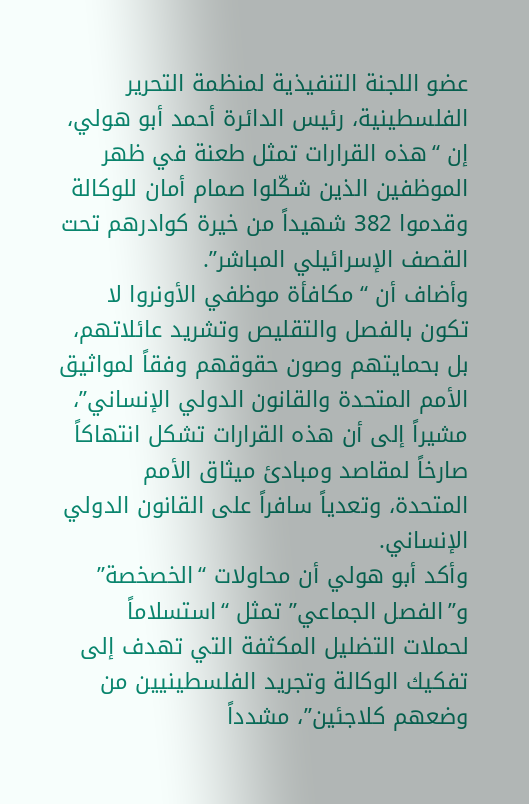عضو اللجنة التنفيذية لمنظمة التحرير الفلسطينية، رئيس الدائرة أحمد أبو هولي، إن “هذه القرارات تمثل طعنة في ظهر الموظفين الذين شكّلوا صمام أمان للوكالة وقدموا 382 شهيداً من خيرة كوادرهم تحت القصف الإسرائيلي المباشر”.
وأضاف أن “مكافأة موظفي الأونروا لا تكون بالفصل والتقليص وتشريد عائلاتهم، بل بحمايتهم وصون حقوقهم وفقاً لمواثيق الأمم المتحدة والقانون الدولي الإنساني”، مشيراً إلى أن هذه القرارات تشكل انتهاكاً صارخاً لمقاصد ومبادئ ميثاق الأمم المتحدة، وتعدياً سافراً على القانون الدولي الإنساني.
وأكد أبو هولي أن محاولات “الخصخصة” و”الفصل الجماعي” تمثل “استسلاماً لحملات التضليل المكثفة التي تهدف إلى تفكيك الوكالة وتجريد الفلسطينيين من وضعهم كلاجئين”، مشدداً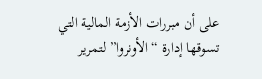على أن مبررات الأزمة المالية التي تسوقها إدارة “الأونروا” لتمرير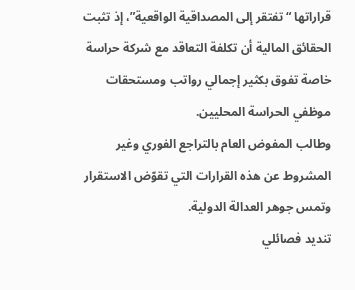قراراتها “تفتقر إلى المصداقية الواقعية”، إذ تثبت الحقائق المالية أن تكلفة التعاقد مع شركة حراسة خاصة تفوق بكثير إجمالي رواتب ومستحقات موظفي الحراسة المحليين.
وطالب المفوض العام بالتراجع الفوري وغير المشروط عن هذه القرارات التي تقوّض الاستقرار وتمس جوهر العدالة الدولية.
تنديد فصائلي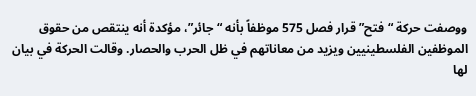ووصفت حركة “فتح” قرار فصل 575 موظفاً بأنه “جائر”، مؤكدة أنه ينتقص من حقوق الموظفين الفلسطينيين ويزيد من معاناتهم في ظل الحرب والحصار. وقالت الحركة في بيان لها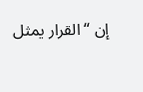إن “القرار يمثل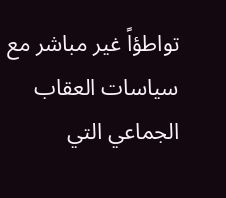تواطؤاً غير مباشر مع سياسات العقاب الجماعي التي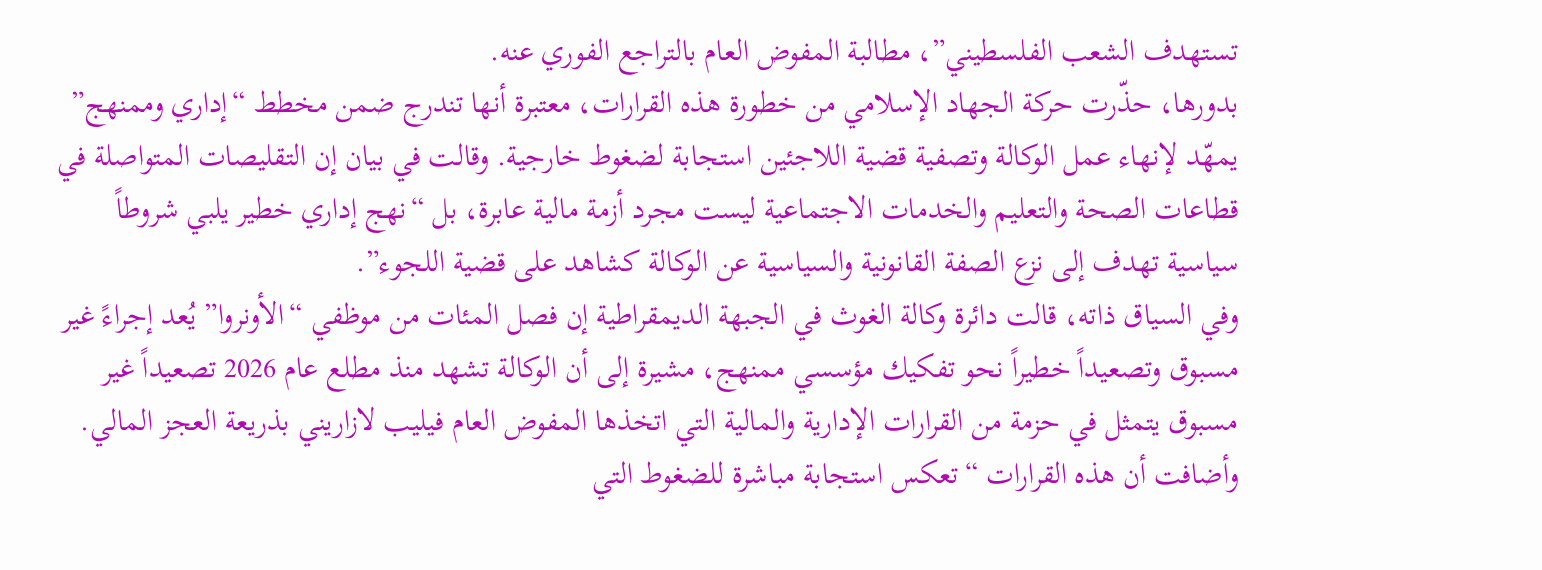تستهدف الشعب الفلسطيني”، مطالبة المفوض العام بالتراجع الفوري عنه.
بدورها، حذّرت حركة الجهاد الإسلامي من خطورة هذه القرارات، معتبرة أنها تندرج ضمن مخطط “إداري وممنهج” يمهّد لإنهاء عمل الوكالة وتصفية قضية اللاجئين استجابة لضغوط خارجية. وقالت في بيان إن التقليصات المتواصلة في قطاعات الصحة والتعليم والخدمات الاجتماعية ليست مجرد أزمة مالية عابرة، بل “نهج إداري خطير يلبي شروطاً سياسية تهدف إلى نزع الصفة القانونية والسياسية عن الوكالة كشاهد على قضية اللجوء”.
وفي السياق ذاته، قالت دائرة وكالة الغوث في الجبهة الديمقراطية إن فصل المئات من موظفي “الأونروا” يُعد إجراءً غير مسبوق وتصعيداً خطيراً نحو تفكيك مؤسسي ممنهج، مشيرة إلى أن الوكالة تشهد منذ مطلع عام 2026 تصعيداً غير مسبوق يتمثل في حزمة من القرارات الإدارية والمالية التي اتخذها المفوض العام فيليب لازاريني بذريعة العجز المالي.
وأضافت أن هذه القرارات “تعكس استجابة مباشرة للضغوط التي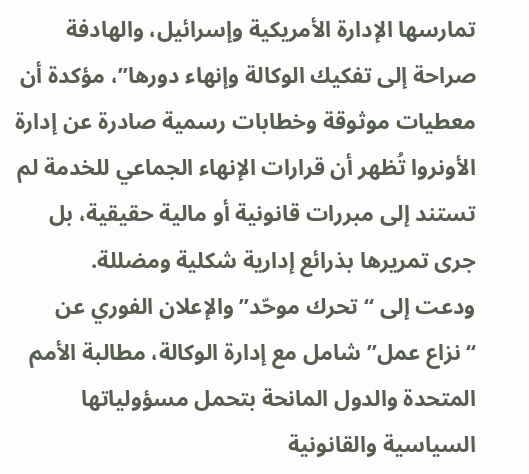تمارسها الإدارة الأمريكية وإسرائيل، والهادفة صراحة إلى تفكيك الوكالة وإنهاء دورها”، مؤكدة أن معطيات موثوقة وخطابات رسمية صادرة عن إدارة الأونروا تُظهر أن قرارات الإنهاء الجماعي للخدمة لم تستند إلى مبررات قانونية أو مالية حقيقية، بل جرى تمريرها بذرائع إدارية شكلية ومضللة.
ودعت إلى “تحرك موحّد” والإعلان الفوري عن “نزاع عمل” شامل مع إدارة الوكالة، مطالبة الأمم المتحدة والدول المانحة بتحمل مسؤولياتها السياسية والقانونية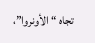تجاه “الأونروا”،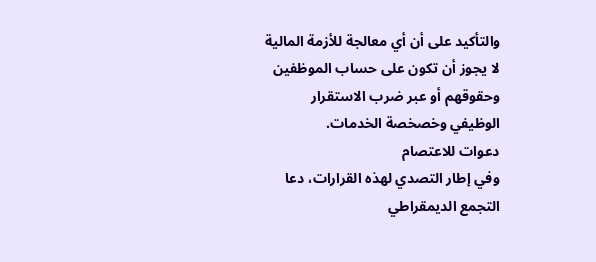والتأكيد على أن أي معالجة للأزمة المالية لا يجوز أن تكون على حساب الموظفين وحقوقهم أو عبر ضرب الاستقرار الوظيفي وخصخصة الخدمات.
دعوات للاعتصام
وفي إطار التصدي لهذه القرارات، دعا التجمع الديمقراطي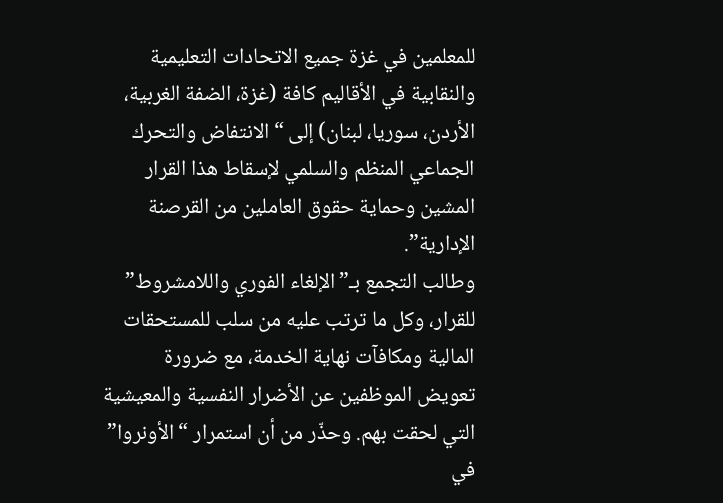للمعلمين في غزة جميع الاتحادات التعليمية والنقابية في الأقاليم كافة (غزة، الضفة الغربية، الأردن، سوريا، لبنان) إلى “الانتفاض والتحرك الجماعي المنظم والسلمي لإسقاط هذا القرار المشين وحماية حقوق العاملين من القرصنة الإدارية”.
وطالب التجمع بـ”الإلغاء الفوري واللامشروط” للقرار، وكل ما ترتب عليه من سلب للمستحقات المالية ومكافآت نهاية الخدمة، مع ضرورة تعويض الموظفين عن الأضرار النفسية والمعيشية التي لحقت بهم. وحذّر من أن استمرار “الأونروا” في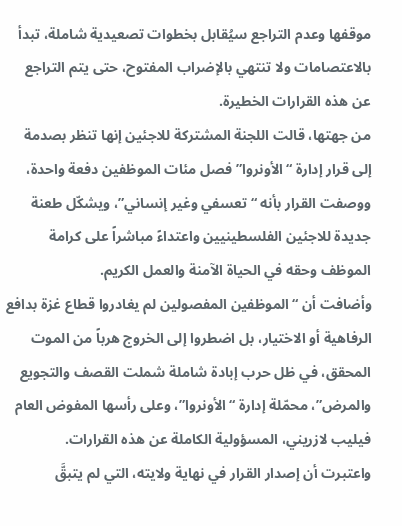موقفها وعدم التراجع سيُقابل بخطوات تصعيدية شاملة، تبدأ بالاعتصامات ولا تنتهي بالإضراب المفتوح، حتى يتم التراجع عن هذه القرارات الخطيرة.
من جهتها، قالت اللجنة المشتركة للاجئين إنها تنظر بصدمة إلى قرار إدارة “الأونروا” فصل مئات الموظفين دفعة واحدة، ووصفت القرار بأنه “تعسفي وغير إنساني”، ويشكّل طعنة جديدة للاجئين الفلسطينيين واعتداءً مباشراً على كرامة الموظف وحقه في الحياة الآمنة والعمل الكريم.
وأضافت أن “الموظفين المفصولين لم يغادروا قطاع غزة بدافع الرفاهية أو الاختيار، بل اضطروا إلى الخروج هرباً من الموت المحقق، في ظل حرب إبادة شاملة شملت القصف والتجويع والمرض”، محمّلة إدارة “الأونروا”، وعلى رأسها المفوض العام فيليب لازريني، المسؤولية الكاملة عن هذه القرارات.
واعتبرت أن إصدار القرار في نهاية ولايته، التي لم يتبقَّ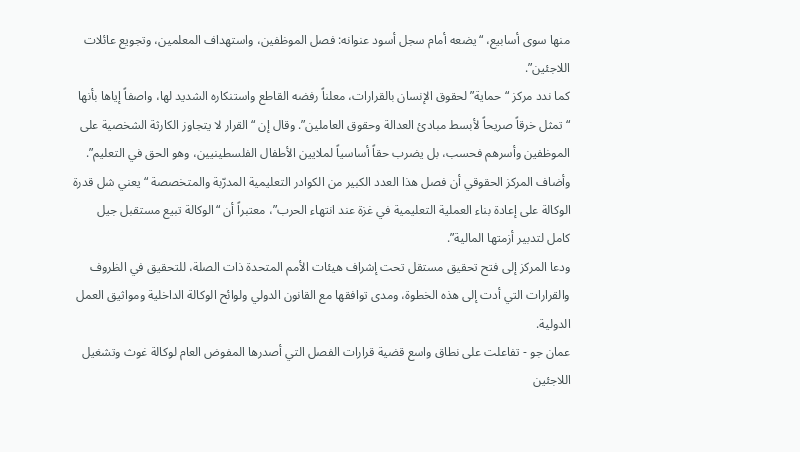منها سوى أسابيع، “يضعه أمام سجل أسود عنوانه: فصل الموظفين، واستهداف المعلمين، وتجويع عائلات اللاجئين”.
كما ندد مركز “حماية” لحقوق الإنسان بالقرارات، معلناً رفضه القاطع واستنكاره الشديد لها، واصفاً إياها بأنها “تمثل خرقاً صريحاً لأبسط مبادئ العدالة وحقوق العاملين”. وقال إن “القرار لا يتجاوز الكارثة الشخصية على الموظفين وأسرهم فحسب، بل يضرب حقاً أساسياً لملايين الأطفال الفلسطينيين، وهو الحق في التعليم”.
وأضاف المركز الحقوقي أن فصل هذا العدد الكبير من الكوادر التعليمية المدرّبة والمتخصصة “يعني شل قدرة الوكالة على إعادة بناء العملية التعليمية في غزة عند انتهاء الحرب”، معتبراً أن “الوكالة تبيع مستقبل جيل كامل لتدبير أزمتها المالية”.
ودعا المركز إلى فتح تحقيق مستقل تحت إشراف هيئات الأمم المتحدة ذات الصلة، للتحقيق في الظروف والقرارات التي أدت إلى هذه الخطوة، ومدى توافقها مع القانون الدولي ولوائح الوكالة الداخلية ومواثيق العمل الدولية.
عمان جو - تفاعلت على نطاق واسع قضية قرارات الفصل التي أصدرها المفوض العام لوكالة غوث وتشغيل اللاجئين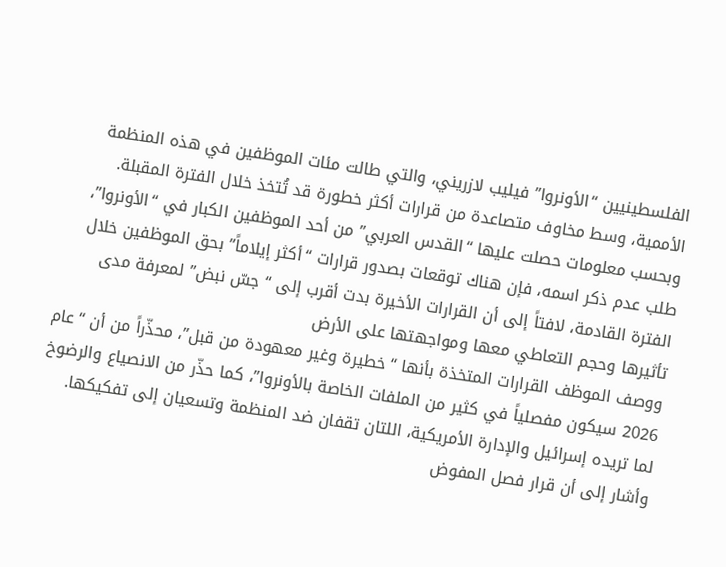الفلسطينيين “الأونروا” فيليب لازريني، والتي طالت مئات الموظفين في هذه المنظمة الأممية، وسط مخاوف متصاعدة من قرارات أكثر خطورة قد تُتخذ خلال الفترة المقبلة.
وبحسب معلومات حصلت عليها “القدس العربي” من أحد الموظفين الكبار في “الأونروا”، طلب عدم ذكر اسمه، فإن هناك توقعات بصدور قرارات “أكثر إيلاماً” بحق الموظفين خلال الفترة القادمة، لافتاً إلى أن القرارات الأخيرة بدت أقرب إلى “جسّ نبض” لمعرفة مدى تأثيرها وحجم التعاطي معها ومواجهتها على الأرض
ووصف الموظف القرارات المتخذة بأنها “خطيرة وغير معهودة من قبل”، محذّراً من أن “عام 2026 سيكون مفصلياً في كثير من الملفات الخاصة بالأونروا”، كما حذّر من الانصياع والرضوخ لما تريده إسرائيل والإدارة الأمريكية، اللتان تقفان ضد المنظمة وتسعيان إلى تفكيكها.
وأشار إلى أن قرار فصل المفوض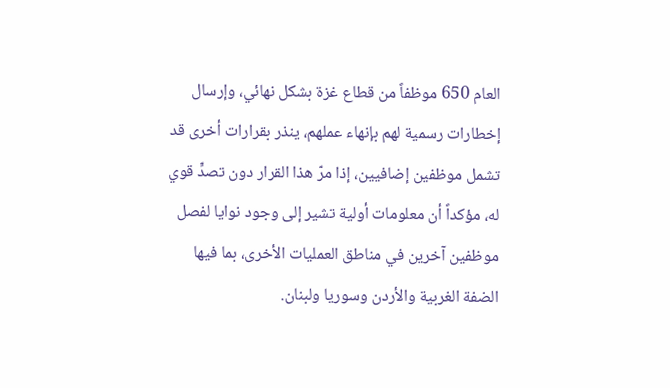العام 650 موظفاً من قطاع غزة بشكل نهائي، وإرسال إخطارات رسمية لهم بإنهاء عملهم، ينذر بقرارات أخرى قد تشمل موظفين إضافيين، إذا مرّ هذا القرار دون تصدٍّ قوي له، مؤكداً أن معلومات أولية تشير إلى وجود نوايا لفصل موظفين آخرين في مناطق العمليات الأخرى، بما فيها الضفة الغربية والأردن وسوريا ولبنان.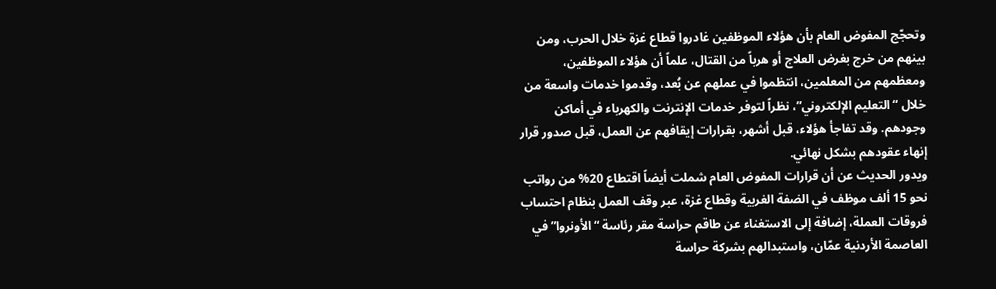وتحجّج المفوض العام بأن هؤلاء الموظفين غادروا قطاع غزة خلال الحرب، ومن بينهم من خرج بغرض العلاج أو هرباً من القتال، علماً أن هؤلاء الموظفين، ومعظمهم من المعلمين، انتظموا في عملهم عن بُعد، وقدموا خدمات واسعة من خلال “التعليم الإلكتروني”، نظراً لتوفر خدمات الإنترنت والكهرباء في أماكن وجودهم. وقد تفاجأ هؤلاء، قبل أشهر، بقرارات إيقافهم عن العمل، قبل صدور قرار إنهاء عقودهم بشكل نهائي.
ويدور الحديث عن أن قرارات المفوض العام شملت أيضاً اقتطاع 20% من رواتب نحو 15 ألف موظف في الضفة الغربية وقطاع غزة، عبر وقف العمل بنظام احتساب فروقات العملة، إضافة إلى الاستغناء عن طاقم حراسة مقر رئاسة “الأونروا” في العاصمة الأردنية عمّان، واستبدالهم بشركة حراسة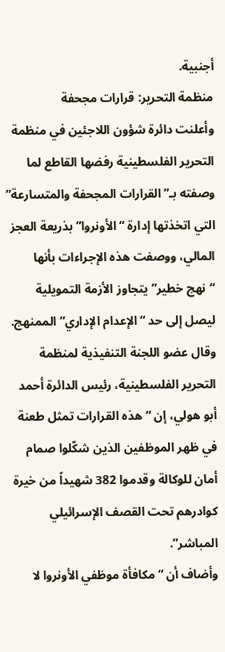أجنبية.
منظمة التحرير: قرارات مجحفة
وأعلنت دائرة شؤون اللاجئين في منظمة التحرير الفلسطينية رفضها القاطع لما وصفته بـ”القرارات المجحفة والمتسارعة” التي اتخذتها إدارة “الأونروا” بذريعة العجز المالي، ووصفت هذه الإجراءات بأنها “نهج خطير” يتجاوز الأزمة التمويلية ليصل إلى حد “الإعدام الإداري” الممنهج.
وقال عضو اللجنة التنفيذية لمنظمة التحرير الفلسطينية، رئيس الدائرة أحمد أبو هولي، إن “هذه القرارات تمثل طعنة في ظهر الموظفين الذين شكّلوا صمام أمان للوكالة وقدموا 382 شهيداً من خيرة كوادرهم تحت القصف الإسرائيلي المباشر”.
وأضاف أن “مكافأة موظفي الأونروا لا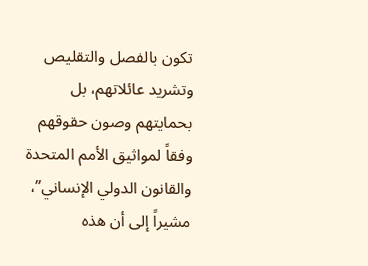تكون بالفصل والتقليص وتشريد عائلاتهم، بل بحمايتهم وصون حقوقهم وفقاً لمواثيق الأمم المتحدة والقانون الدولي الإنساني”، مشيراً إلى أن هذه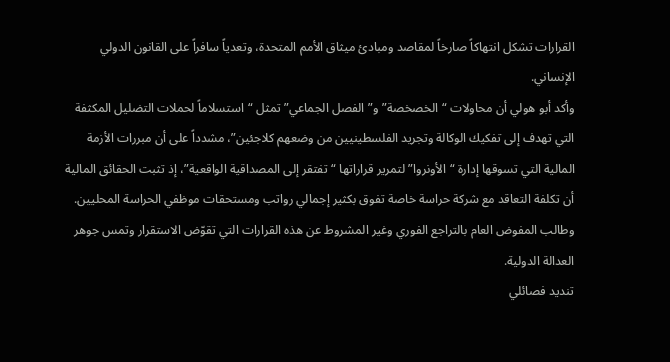القرارات تشكل انتهاكاً صارخاً لمقاصد ومبادئ ميثاق الأمم المتحدة، وتعدياً سافراً على القانون الدولي الإنساني.
وأكد أبو هولي أن محاولات “الخصخصة” و”الفصل الجماعي” تمثل “استسلاماً لحملات التضليل المكثفة التي تهدف إلى تفكيك الوكالة وتجريد الفلسطينيين من وضعهم كلاجئين”، مشدداً على أن مبررات الأزمة المالية التي تسوقها إدارة “الأونروا” لتمرير قراراتها “تفتقر إلى المصداقية الواقعية”، إذ تثبت الحقائق المالية أن تكلفة التعاقد مع شركة حراسة خاصة تفوق بكثير إجمالي رواتب ومستحقات موظفي الحراسة المحليين.
وطالب المفوض العام بالتراجع الفوري وغير المشروط عن هذه القرارات التي تقوّض الاستقرار وتمس جوهر العدالة الدولية.
تنديد فصائلي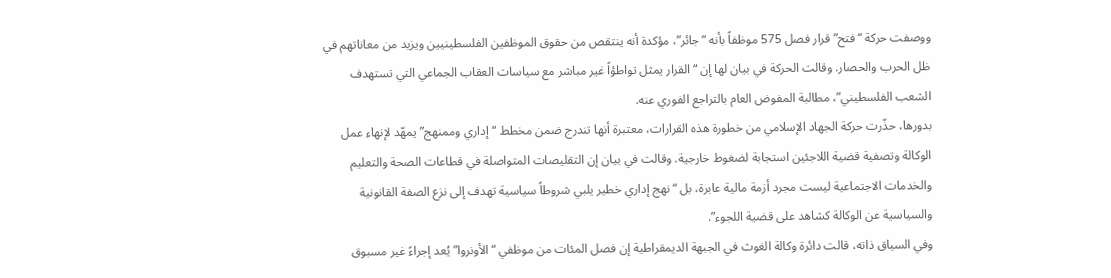ووصفت حركة “فتح” قرار فصل 575 موظفاً بأنه “جائر”، مؤكدة أنه ينتقص من حقوق الموظفين الفلسطينيين ويزيد من معاناتهم في ظل الحرب والحصار. وقالت الحركة في بيان لها إن “القرار يمثل تواطؤاً غير مباشر مع سياسات العقاب الجماعي التي تستهدف الشعب الفلسطيني”، مطالبة المفوض العام بالتراجع الفوري عنه.
بدورها، حذّرت حركة الجهاد الإسلامي من خطورة هذه القرارات، معتبرة أنها تندرج ضمن مخطط “إداري وممنهج” يمهّد لإنهاء عمل الوكالة وتصفية قضية اللاجئين استجابة لضغوط خارجية. وقالت في بيان إن التقليصات المتواصلة في قطاعات الصحة والتعليم والخدمات الاجتماعية ليست مجرد أزمة مالية عابرة، بل “نهج إداري خطير يلبي شروطاً سياسية تهدف إلى نزع الصفة القانونية والسياسية عن الوكالة كشاهد على قضية اللجوء”.
وفي السياق ذاته، قالت دائرة وكالة الغوث في الجبهة الديمقراطية إن فصل المئات من موظفي “الأونروا” يُعد إجراءً غير مسبوق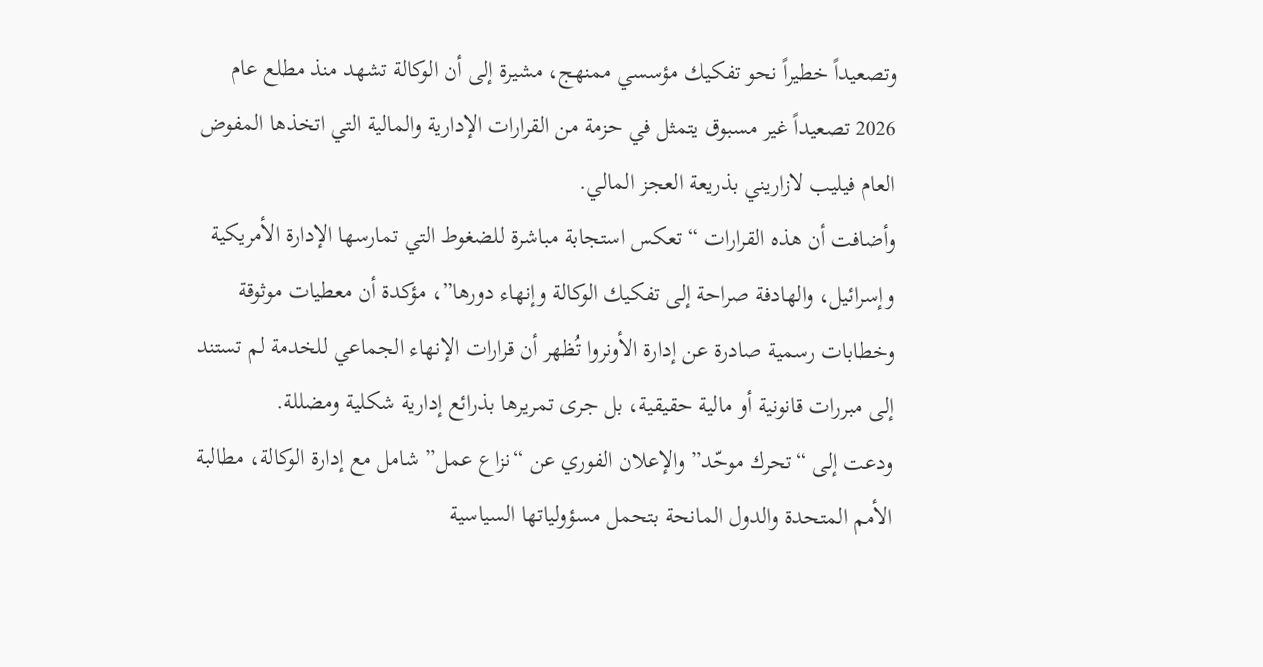وتصعيداً خطيراً نحو تفكيك مؤسسي ممنهج، مشيرة إلى أن الوكالة تشهد منذ مطلع عام 2026 تصعيداً غير مسبوق يتمثل في حزمة من القرارات الإدارية والمالية التي اتخذها المفوض العام فيليب لازاريني بذريعة العجز المالي.
وأضافت أن هذه القرارات “تعكس استجابة مباشرة للضغوط التي تمارسها الإدارة الأمريكية وإسرائيل، والهادفة صراحة إلى تفكيك الوكالة وإنهاء دورها”، مؤكدة أن معطيات موثوقة وخطابات رسمية صادرة عن إدارة الأونروا تُظهر أن قرارات الإنهاء الجماعي للخدمة لم تستند إلى مبررات قانونية أو مالية حقيقية، بل جرى تمريرها بذرائع إدارية شكلية ومضللة.
ودعت إلى “تحرك موحّد” والإعلان الفوري عن “نزاع عمل” شامل مع إدارة الوكالة، مطالبة الأمم المتحدة والدول المانحة بتحمل مسؤولياتها السياسية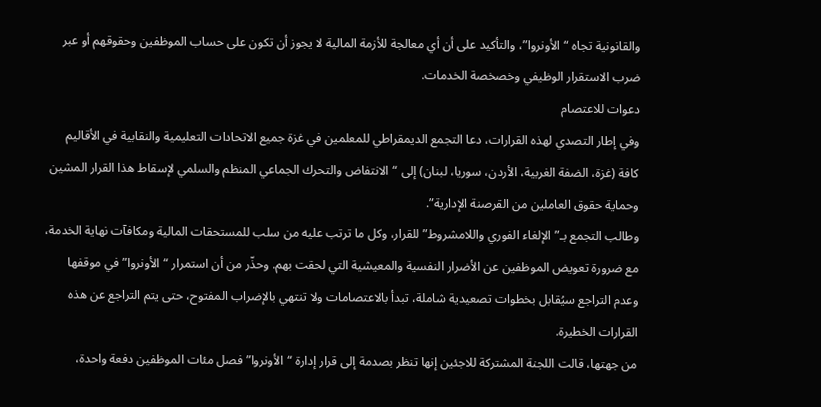والقانونية تجاه “الأونروا”، والتأكيد على أن أي معالجة للأزمة المالية لا يجوز أن تكون على حساب الموظفين وحقوقهم أو عبر ضرب الاستقرار الوظيفي وخصخصة الخدمات.
دعوات للاعتصام
وفي إطار التصدي لهذه القرارات، دعا التجمع الديمقراطي للمعلمين في غزة جميع الاتحادات التعليمية والنقابية في الأقاليم كافة (غزة، الضفة الغربية، الأردن، سوريا، لبنان) إلى “الانتفاض والتحرك الجماعي المنظم والسلمي لإسقاط هذا القرار المشين وحماية حقوق العاملين من القرصنة الإدارية”.
وطالب التجمع بـ”الإلغاء الفوري واللامشروط” للقرار، وكل ما ترتب عليه من سلب للمستحقات المالية ومكافآت نهاية الخدمة، مع ضرورة تعويض الموظفين عن الأضرار النفسية والمعيشية التي لحقت بهم. وحذّر من أن استمرار “الأونروا” في موقفها وعدم التراجع سيُقابل بخطوات تصعيدية شاملة، تبدأ بالاعتصامات ولا تنتهي بالإضراب المفتوح، حتى يتم التراجع عن هذه القرارات الخطيرة.
من جهتها، قالت اللجنة المشتركة للاجئين إنها تنظر بصدمة إلى قرار إدارة “الأونروا” فصل مئات الموظفين دفعة واحدة،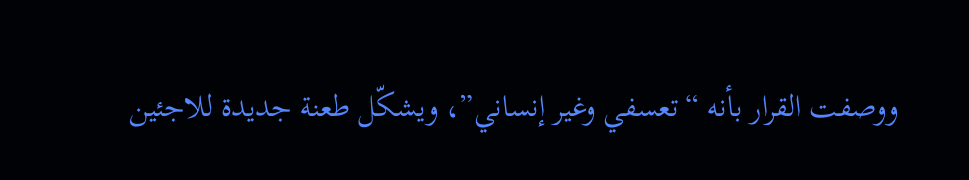ووصفت القرار بأنه “تعسفي وغير إنساني”، ويشكّل طعنة جديدة للاجئين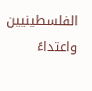الفلسطينيين واعتداءً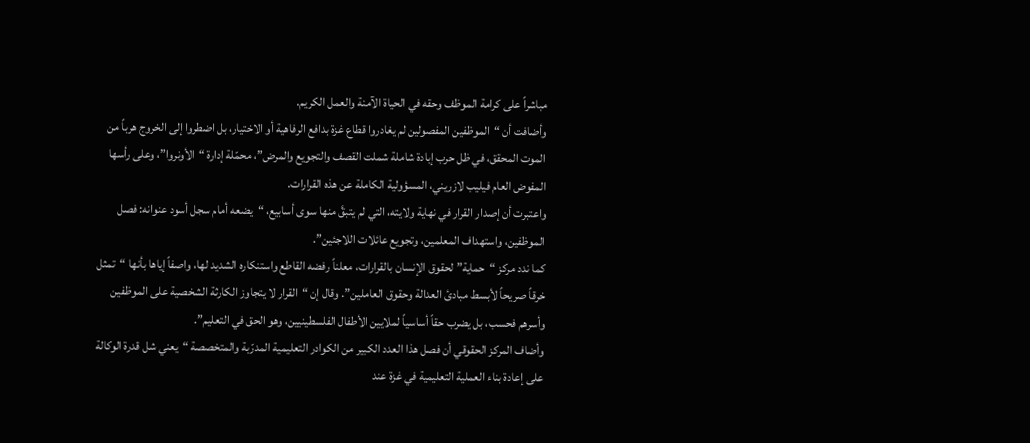مباشراً على كرامة الموظف وحقه في الحياة الآمنة والعمل الكريم.
وأضافت أن “الموظفين المفصولين لم يغادروا قطاع غزة بدافع الرفاهية أو الاختيار، بل اضطروا إلى الخروج هرباً من الموت المحقق، في ظل حرب إبادة شاملة شملت القصف والتجويع والمرض”، محمّلة إدارة “الأونروا”، وعلى رأسها المفوض العام فيليب لازريني، المسؤولية الكاملة عن هذه القرارات.
واعتبرت أن إصدار القرار في نهاية ولايته، التي لم يتبقَّ منها سوى أسابيع، “يضعه أمام سجل أسود عنوانه: فصل الموظفين، واستهداف المعلمين، وتجويع عائلات اللاجئين”.
كما ندد مركز “حماية” لحقوق الإنسان بالقرارات، معلناً رفضه القاطع واستنكاره الشديد لها، واصفاً إياها بأنها “تمثل خرقاً صريحاً لأبسط مبادئ العدالة وحقوق العاملين”. وقال إن “القرار لا يتجاوز الكارثة الشخصية على الموظفين وأسرهم فحسب، بل يضرب حقاً أساسياً لملايين الأطفال الفلسطينيين، وهو الحق في التعليم”.
وأضاف المركز الحقوقي أن فصل هذا العدد الكبير من الكوادر التعليمية المدرّبة والمتخصصة “يعني شل قدرة الوكالة على إعادة بناء العملية التعليمية في غزة عند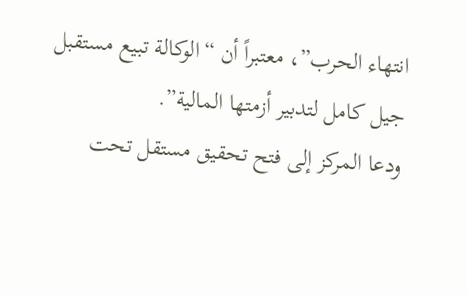انتهاء الحرب”، معتبراً أن “الوكالة تبيع مستقبل جيل كامل لتدبير أزمتها المالية”.
ودعا المركز إلى فتح تحقيق مستقل تحت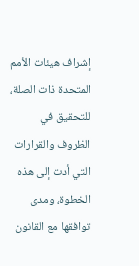إشراف هيئات الأمم المتحدة ذات الصلة، للتحقيق في الظروف والقرارات التي أدت إلى هذه الخطوة، ومدى توافقها مع القانون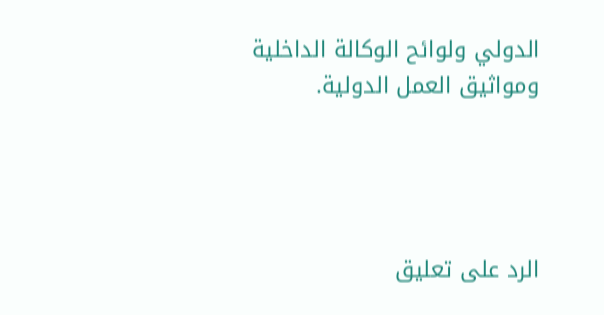الدولي ولوائح الوكالة الداخلية ومواثيق العمل الدولية.




الرد على تعليق